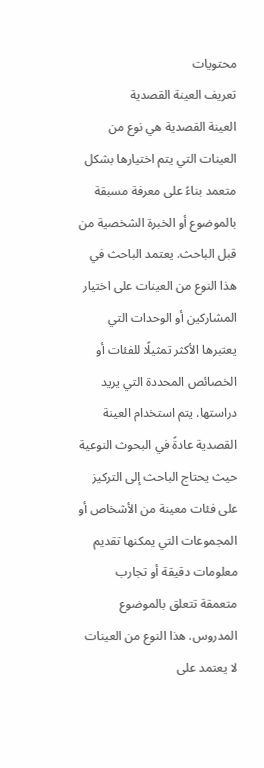محتويات
تعريف العينة القصدية
العينة القصدية هي نوع من العينات التي يتم اختيارها بشكل متعمد بناءً على معرفة مسبقة بالموضوع أو الخبرة الشخصية من قبل الباحث. يعتمد الباحث في هذا النوع من العينات على اختيار المشاركين أو الوحدات التي يعتبرها الأكثر تمثيلًا للفئات أو الخصائص المحددة التي يريد دراستها. يتم استخدام العينة القصدية عادةً في البحوث النوعية حيث يحتاج الباحث إلى التركيز على فئات معينة من الأشخاص أو المجموعات التي يمكنها تقديم معلومات دقيقة أو تجارب متعمقة تتعلق بالموضوع المدروس. هذا النوع من العينات لا يعتمد على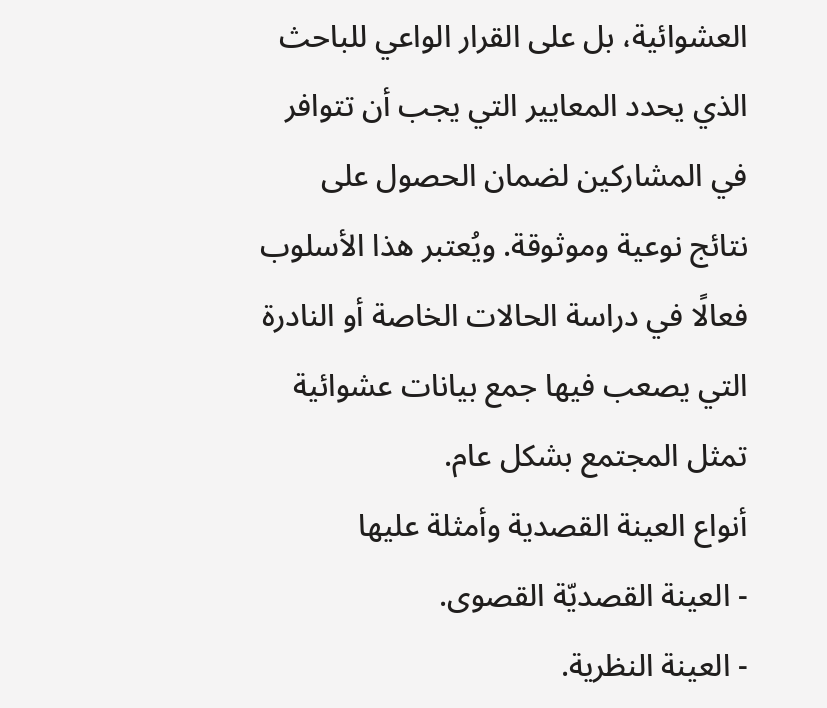العشوائية، بل على القرار الواعي للباحث الذي يحدد المعايير التي يجب أن تتوافر في المشاركين لضمان الحصول على نتائج نوعية وموثوقة. ويُعتبر هذا الأسلوب فعالًا في دراسة الحالات الخاصة أو النادرة التي يصعب فيها جمع بيانات عشوائية تمثل المجتمع بشكل عام.
أنواع العينة القصدية وأمثلة عليها
- العينة القصديّة القصوى.
- العينة النظرية.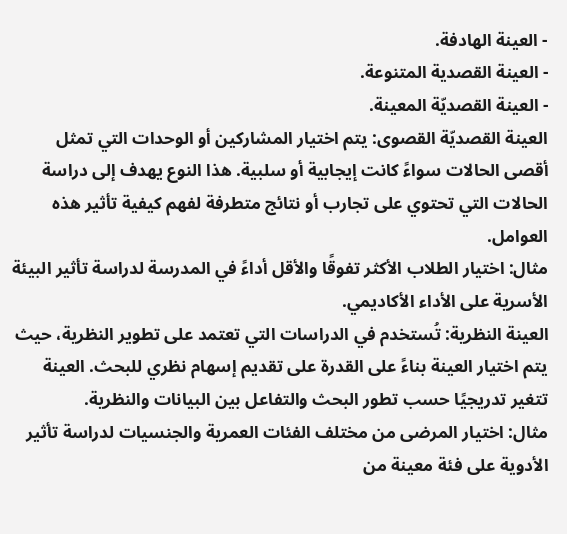- العينة الهادفة.
- العينة القصدية المتنوعة.
- العينة القصديّة المعينة.
العينة القصديّة القصوى: يتم اختيار المشاركين أو الوحدات التي تمثل أقصى الحالات سواءً كانت إيجابية أو سلبية. هذا النوع يهدف إلى دراسة الحالات التي تحتوي على تجارب أو نتائج متطرفة لفهم كيفية تأثير هذه العوامل.
مثال: اختيار الطلاب الأكثر تفوقًا والأقل أداءً في المدرسة لدراسة تأثير البيئة الأسرية على الأداء الأكاديمي.
العينة النظرية: تُستخدم في الدراسات التي تعتمد على تطوير النظرية، حيث يتم اختيار العينة بناءً على القدرة على تقديم إسهام نظري للبحث. العينة تتغير تدريجيًا حسب تطور البحث والتفاعل بين البيانات والنظرية.
مثال: اختيار المرضى من مختلف الفئات العمرية والجنسيات لدراسة تأثير الأدوية على فئة معينة من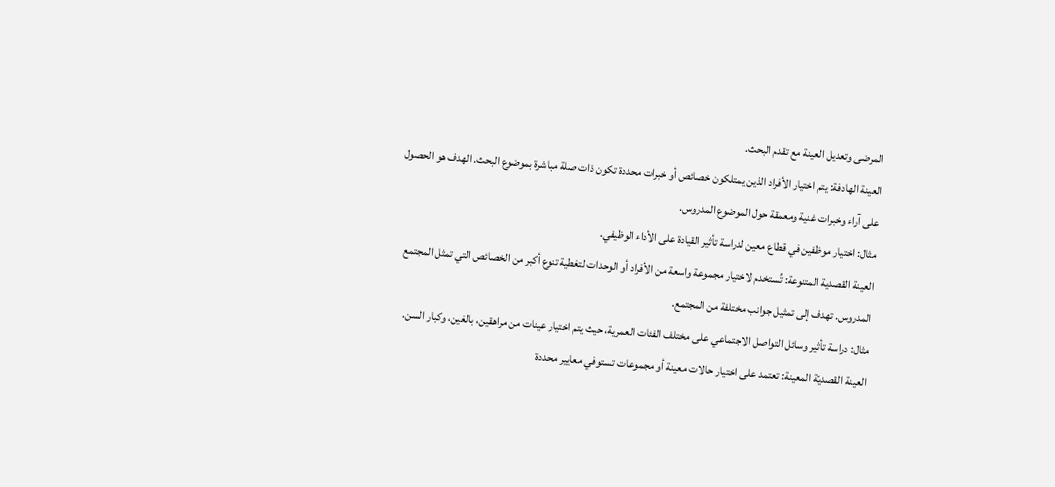المرضى وتعديل العينة مع تقدم البحث.
العينة الهادفة: يتم اختيار الأفراد الذين يمتلكون خصائص أو خبرات محددة تكون ذات صلة مباشرة بموضوع البحث. الهدف هو الحصول على آراء وخبرات غنية ومعمقة حول الموضوع المدروس.
مثال: اختيار موظفين في قطاع معين لدراسة تأثير القيادة على الأداء الوظيفي.
العينة القصدية المتنوعة: تُستخدم لاختيار مجموعة واسعة من الأفراد أو الوحدات لتغطية تنوع أكبر من الخصائص التي تمثل المجتمع المدروس. تهدف إلى تمثيل جوانب مختلفة من المجتمع.
مثال: دراسة تأثير وسائل التواصل الاجتماعي على مختلف الفئات العمرية، حيث يتم اختيار عينات من مراهقين، بالغين، وكبار السن.
العينة القصديّة المعينة: تعتمد على اختيار حالات معينة أو مجموعات تستوفي معايير محددة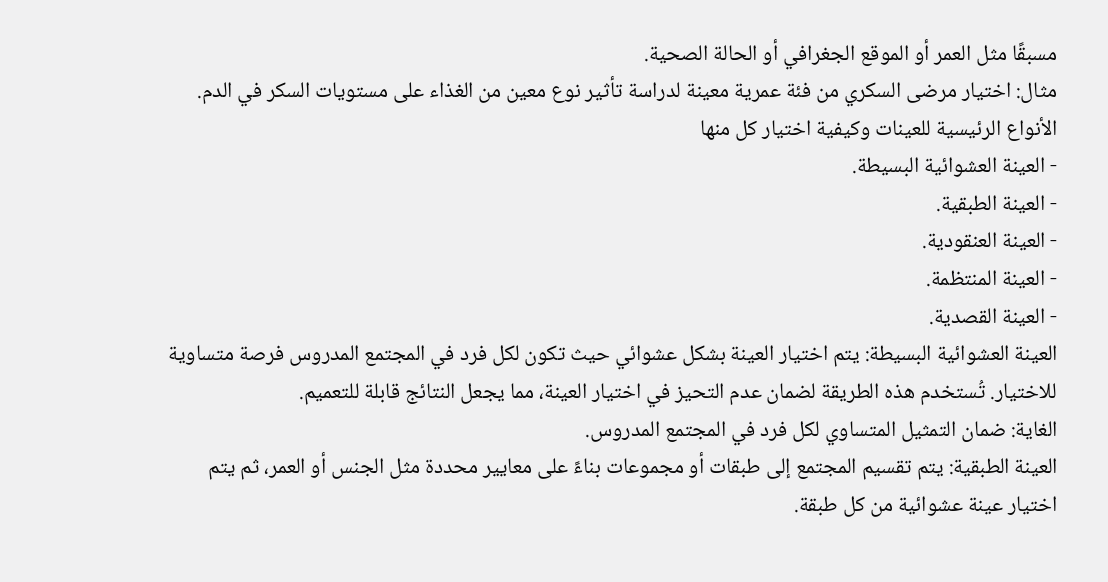مسبقًا مثل العمر أو الموقع الجغرافي أو الحالة الصحية.
مثال: اختيار مرضى السكري من فئة عمرية معينة لدراسة تأثير نوع معين من الغذاء على مستويات السكر في الدم.
الأنواع الرئيسية للعينات وكيفية اختيار كل منها
- العينة العشوائية البسيطة.
- العينة الطبقية.
- العينة العنقودية.
- العينة المنتظمة.
- العينة القصدية.
العينة العشوائية البسيطة: يتم اختيار العينة بشكل عشوائي حيث تكون لكل فرد في المجتمع المدروس فرصة متساوية للاختيار. تُستخدم هذه الطريقة لضمان عدم التحيز في اختيار العينة، مما يجعل النتائج قابلة للتعميم.
الغاية: ضمان التمثيل المتساوي لكل فرد في المجتمع المدروس.
العينة الطبقية: يتم تقسيم المجتمع إلى طبقات أو مجموعات بناءً على معايير محددة مثل الجنس أو العمر، ثم يتم اختيار عينة عشوائية من كل طبقة.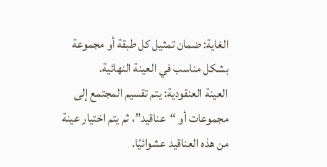الغاية: ضمان تمثيل كل طبقة أو مجموعة بشكل مناسب في العينة النهائية.
العينة العنقودية: يتم تقسيم المجتمع إلى مجموعات أو “عناقيد”، ثم يتم اختيار عينة من هذه العناقيد عشوائيًا.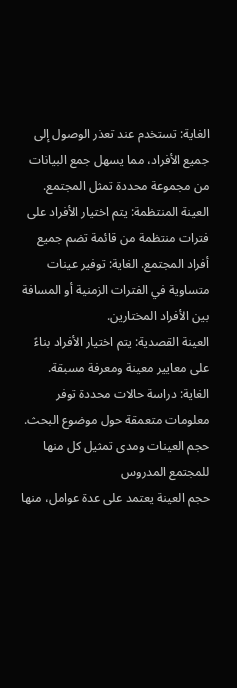الغاية: تستخدم عند تعذر الوصول إلى جميع الأفراد، مما يسهل جمع البيانات من مجموعة محددة تمثل المجتمع.
العينة المنتظمة: يتم اختيار الأفراد على فترات منتظمة من قائمة تضم جميع أفراد المجتمع. الغاية: توفير عينات متساوية في الفترات الزمنية أو المسافة بين الأفراد المختارين.
العينة القصدية: يتم اختيار الأفراد بناءً على معايير معينة ومعرفة مسبقة.
الغاية: دراسة حالات محددة توفر معلومات متعمقة حول موضوع البحث.
حجم العينات ومدى تمثيل كل منها للمجتمع المدروس
حجم العينة يعتمد على عدة عوامل، منها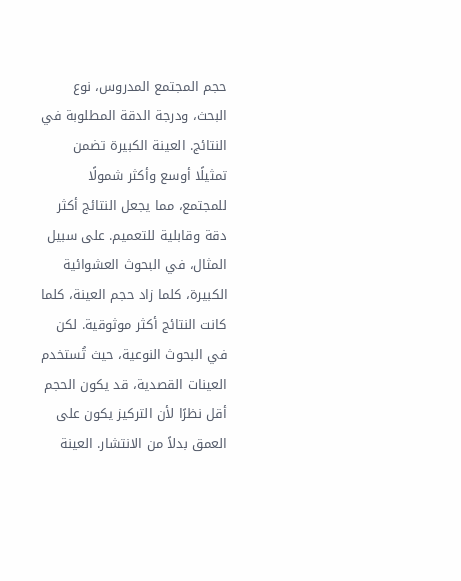حجم المجتمع المدروس، نوع البحث، ودرجة الدقة المطلوبة في النتائج. العينة الكبيرة تضمن تمثيلًا أوسع وأكثر شمولًا للمجتمع، مما يجعل النتائج أكثر دقة وقابلية للتعميم. على سبيل المثال، في البحوث العشوائية الكبيرة، كلما زاد حجم العينة، كلما كانت النتائج أكثر موثوقية. لكن في البحوث النوعية، حيث تُستخدم العينات القصدية، قد يكون الحجم أقل نظرًا لأن التركيز يكون على العمق بدلاً من الانتشار. العينة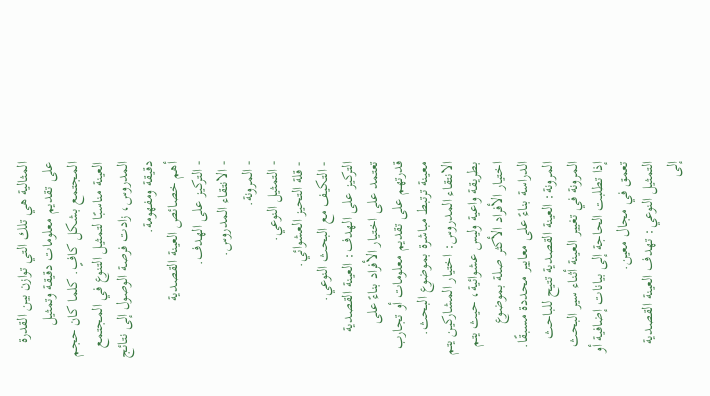المثالية هي تلك التي توازن بين القدرة على تقديم معلومات دقيقة وتمثيل المجتمع بشكل كافٍ. كلما كان حجم العينة مناسبًا لتمثيل التنوع في المجتمع المدروس، زادت فرصة الوصول إلى نتائج دقيقة ومفهومة.
أهم خصائص العينة القصدية
- التركيز على الهدف.
- الانتقاء المدروس.
- المرونة.
- التمثيل النوعي.
- قلة التحيز العشوائي.
- التكيف مع البحث النوعي.
التركيز على الهدف: العينة القصدية تعتمد على اختيار الأفراد بناءً على قدرتهم على تقديم معلومات أو تجارب معينة ترتبط مباشرة بموضوع البحث.
الانتقاء المدروس: اختيار المشاركين يتم بطريقة واعية وليس عشوائية، حيث يتم اختيار الأفراد الأكثر صلة بموضوع الدراسة بناءً على معايير محددة مسبقًا.
المرونة: العينة القصدية تتيح للباحث المرونة في تغيير العينة أثناء سير البحث إذا تطلبت الحاجة إلى بيانات إضافية أو تعمق في مجال معين.
التمثيل النوعي: تهدف العينة القصدية إلى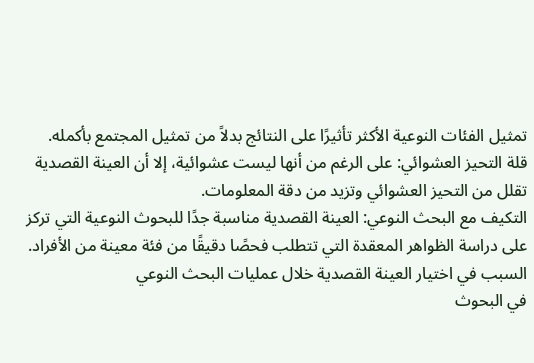تمثيل الفئات النوعية الأكثر تأثيرًا على النتائج بدلاً من تمثيل المجتمع بأكمله.
قلة التحيز العشوائي: على الرغم من أنها ليست عشوائية، إلا أن العينة القصدية تقلل من التحيز العشوائي وتزيد من دقة المعلومات.
التكيف مع البحث النوعي: العينة القصدية مناسبة جدًا للبحوث النوعية التي تركز على دراسة الظواهر المعقدة التي تتطلب فحصًا دقيقًا من فئة معينة من الأفراد.
السبب في اختيار العينة القصدية خلال عمليات البحث النوعي
في البحوث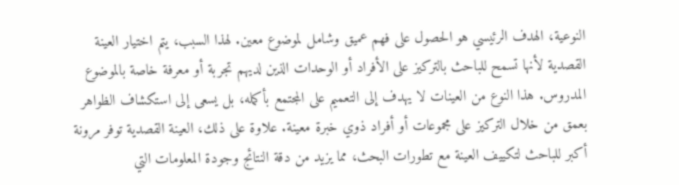النوعية، الهدف الرئيسي هو الحصول على فهم عميق وشامل لموضوع معين. لهذا السبب، يتم اختيار العينة القصدية لأنها تسمح للباحث بالتركيز على الأفراد أو الوحدات الذين لديهم تجربة أو معرفة خاصة بالموضوع المدروس. هذا النوع من العينات لا يهدف إلى التعميم على المجتمع بأكمله، بل يسعى إلى استكشاف الظواهر بعمق من خلال التركيز على مجموعات أو أفراد ذوي خبرة معينة. علاوة على ذلك، العينة القصدية توفر مرونة أكبر للباحث لتكييف العينة مع تطورات البحث، مما يزيد من دقة النتائج وجودة المعلومات التي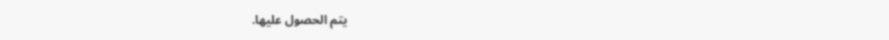يتم الحصول عليها.